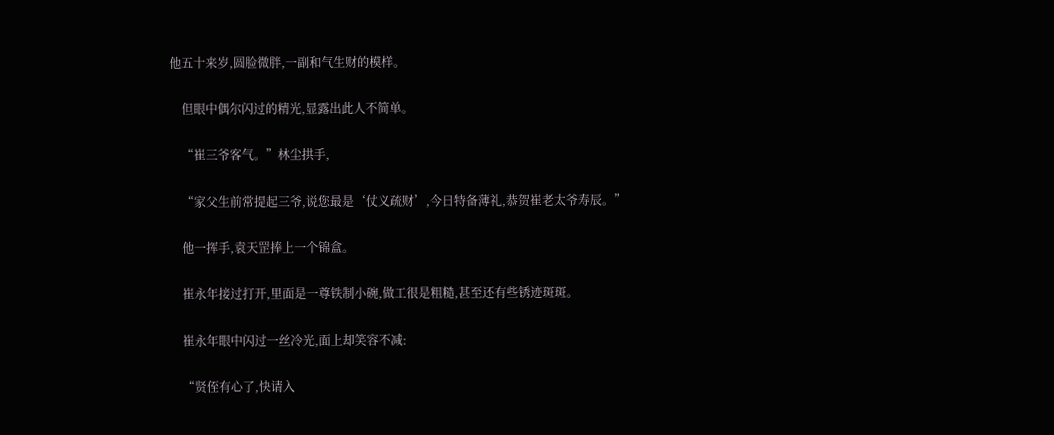他五十来岁,圆脸微胖,一副和气生财的模样。

    但眼中偶尔闪过的精光,显露出此人不简单。

    “崔三爷客气。”林尘拱手,

    “家父生前常提起三爷,说您最是‘仗义疏财’,今日特备薄礼,恭贺崔老太爷寿辰。”

    他一挥手,袁天罡捧上一个锦盒。

    崔永年接过打开,里面是一尊铁制小碗,做工很是粗糙,甚至还有些锈迹斑斑。

    崔永年眼中闪过一丝冷光,面上却笑容不减:

    “贤侄有心了,快请入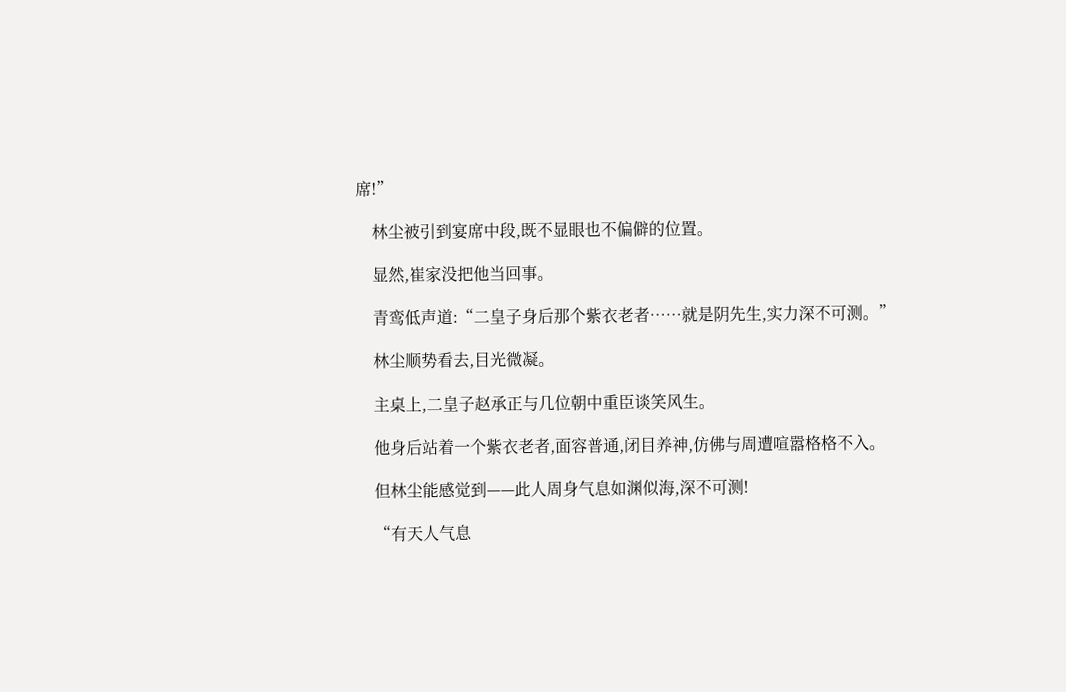席!”

    林尘被引到宴席中段,既不显眼也不偏僻的位置。

    显然,崔家没把他当回事。

    青鸾低声道:“二皇子身后那个紫衣老者……就是阴先生,实力深不可测。”

    林尘顺势看去,目光微凝。

    主桌上,二皇子赵承正与几位朝中重臣谈笑风生。

    他身后站着一个紫衣老者,面容普通,闭目养神,仿佛与周遭喧嚣格格不入。

    但林尘能感觉到——此人周身气息如渊似海,深不可测!

    “有天人气息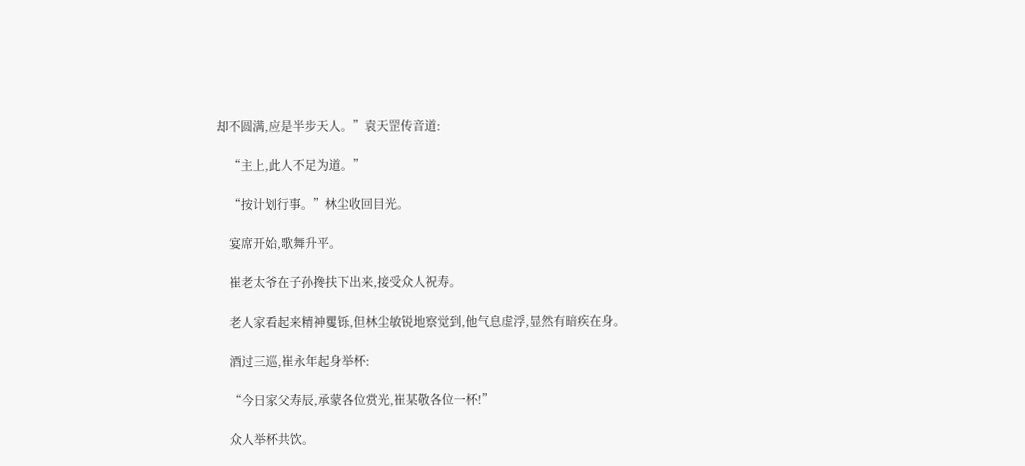却不圆满,应是半步天人。”袁天罡传音道:

    “主上,此人不足为道。”

    “按计划行事。”林尘收回目光。

    宴席开始,歌舞升平。

    崔老太爷在子孙搀扶下出来,接受众人祝寿。

    老人家看起来精神矍铄,但林尘敏锐地察觉到,他气息虚浮,显然有暗疾在身。

    酒过三巡,崔永年起身举杯:

    “今日家父寿辰,承蒙各位赏光,崔某敬各位一杯!”

    众人举杯共饮。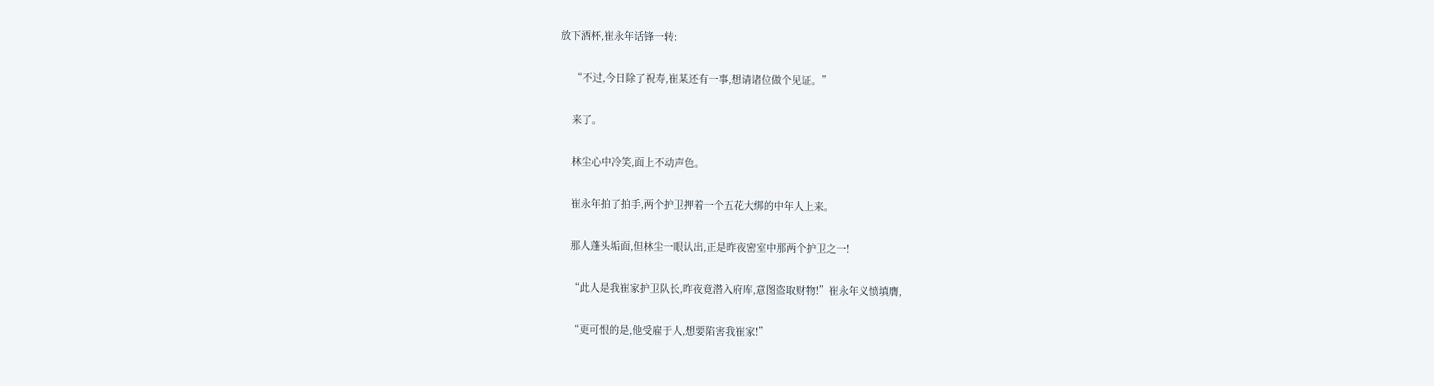放下酒杯,崔永年话锋一转:

    “不过,今日除了祝寿,崔某还有一事,想请诸位做个见证。”

    来了。

    林尘心中冷笑,面上不动声色。

    崔永年拍了拍手,两个护卫押着一个五花大绑的中年人上来。

    那人蓬头垢面,但林尘一眼认出,正是昨夜密室中那两个护卫之一!

    “此人是我崔家护卫队长,昨夜竟潜入府库,意图盗取财物!”崔永年义愤填膺,

    “更可恨的是,他受雇于人,想要陷害我崔家!”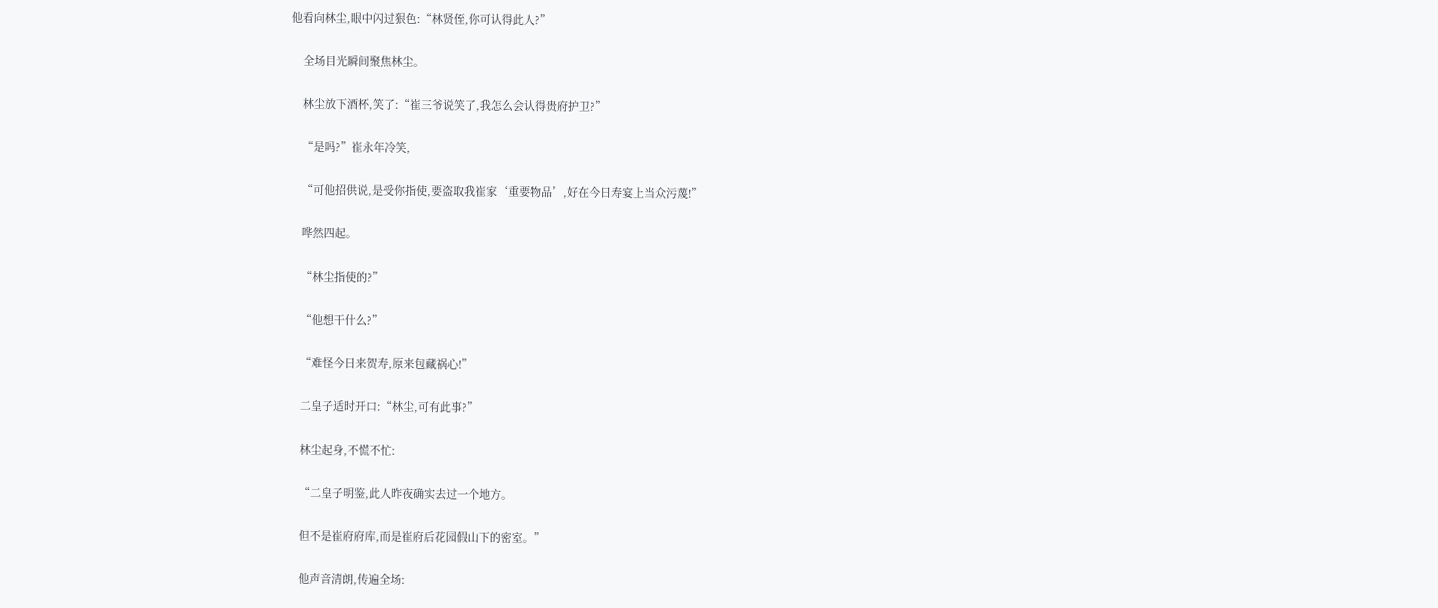他看向林尘,眼中闪过狠色:“林贤侄,你可认得此人?”

    全场目光瞬间聚焦林尘。

    林尘放下酒杯,笑了:“崔三爷说笑了,我怎么会认得贵府护卫?”

    “是吗?”崔永年冷笑,

    “可他招供说,是受你指使,要盗取我崔家‘重要物品’,好在今日寿宴上当众污蔑!”

    哗然四起。

    “林尘指使的?”

    “他想干什么?”

    “难怪今日来贺寿,原来包藏祸心!”

    二皇子适时开口:“林尘,可有此事?”

    林尘起身,不慌不忙:

    “二皇子明鉴,此人昨夜确实去过一个地方。

    但不是崔府府库,而是崔府后花园假山下的密室。”

    他声音清朗,传遍全场: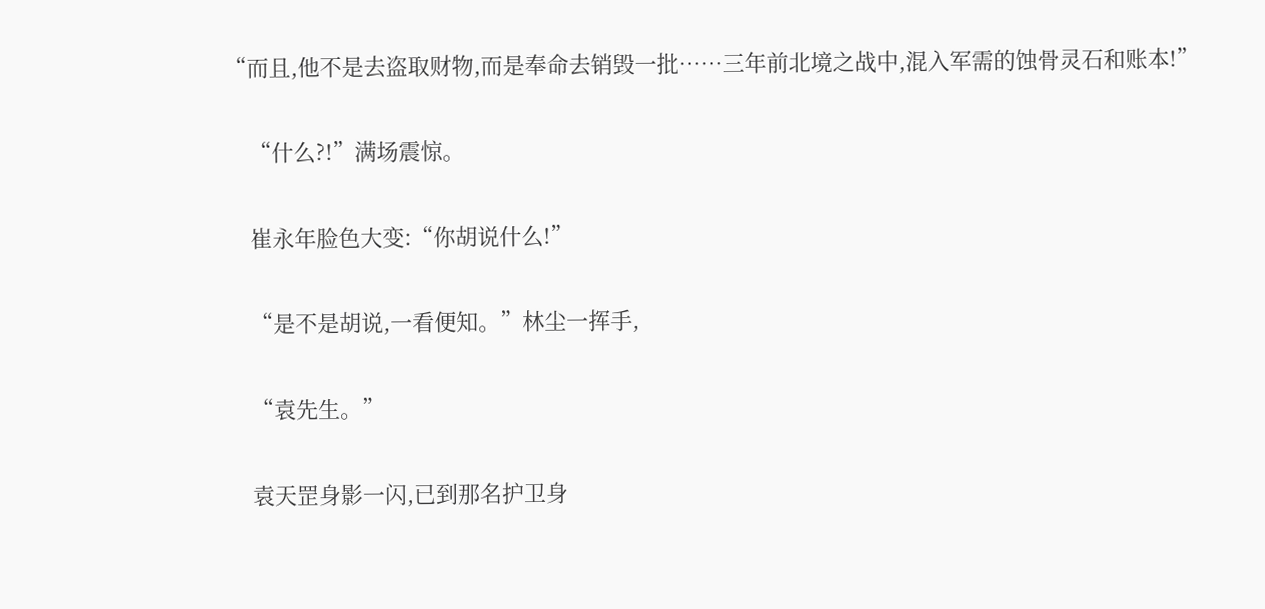“而且,他不是去盗取财物,而是奉命去销毁一批……三年前北境之战中,混入军需的蚀骨灵石和账本!”

    “什么?!”满场震惊。

    崔永年脸色大变:“你胡说什么!”

    “是不是胡说,一看便知。”林尘一挥手,

    “袁先生。”

    袁天罡身影一闪,已到那名护卫身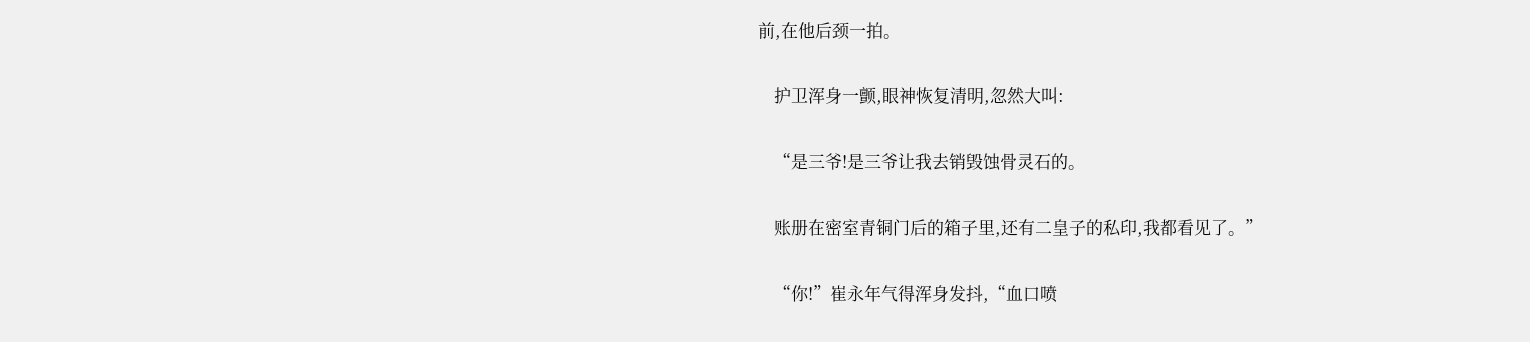前,在他后颈一拍。

    护卫浑身一颤,眼神恢复清明,忽然大叫:

    “是三爷!是三爷让我去销毁蚀骨灵石的。

    账册在密室青铜门后的箱子里,还有二皇子的私印,我都看见了。”

    “你!”崔永年气得浑身发抖,“血口喷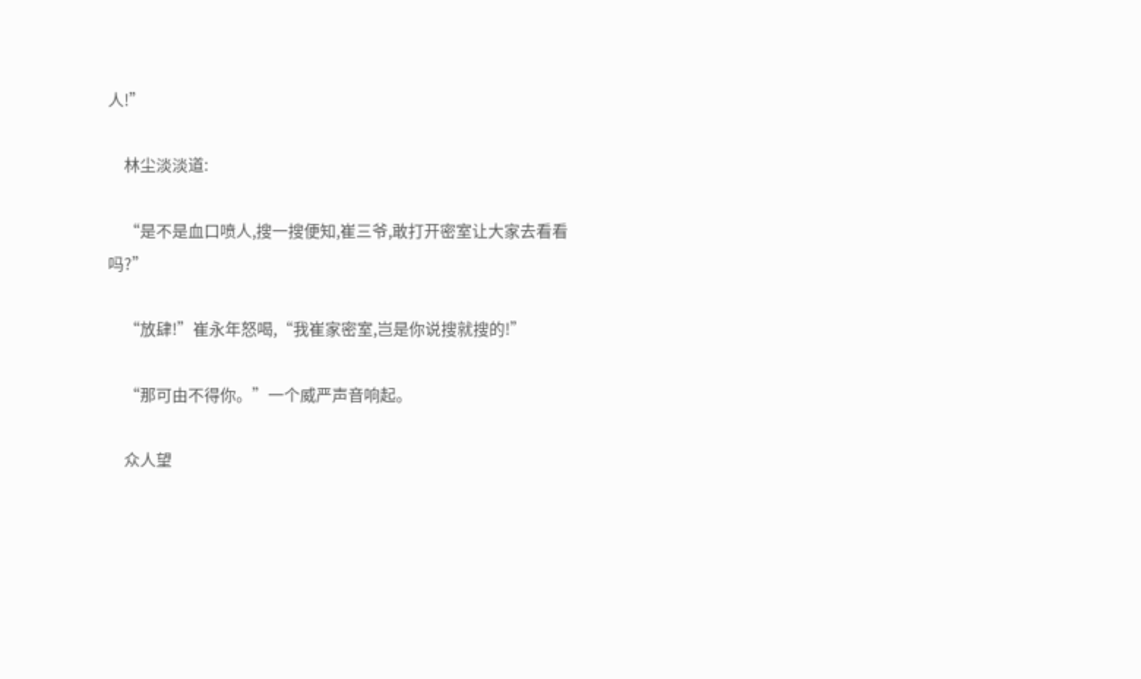人!”

    林尘淡淡道:

    “是不是血口喷人,搜一搜便知,崔三爷,敢打开密室让大家去看看吗?”

    “放肆!”崔永年怒喝,“我崔家密室,岂是你说搜就搜的!”

    “那可由不得你。”一个威严声音响起。

    众人望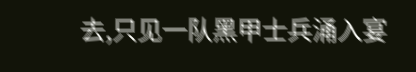去,只见一队黑甲士兵涌入宴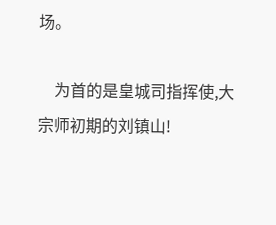场。

    为首的是皇城司指挥使,大宗师初期的刘镇山!